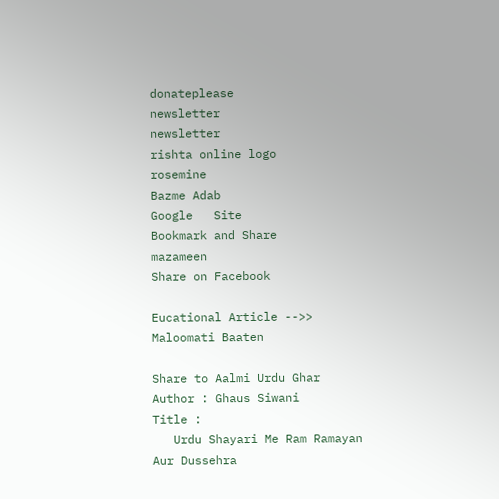donateplease
newsletter
newsletter
rishta online logo
rosemine
Bazme Adab
Google   Site
Bookmark and Share
mazameen
Share on Facebook

Eucational Article -->> Maloomati Baaten

Share to Aalmi Urdu Ghar
Author : Ghaus Siwani
Title :
   Urdu Shayari Me Ram Ramayan Aur Dussehra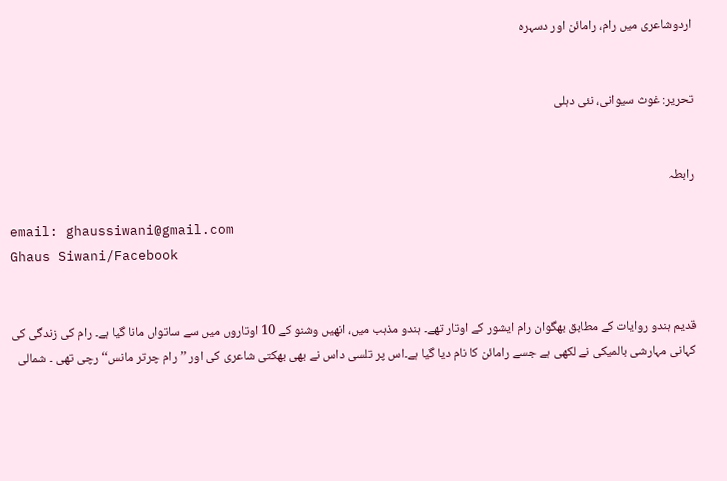اردوشاعری میں رام، رامائن اور دسہرہ


تحریر: غوث سیوانی، نئی دہلی


رابطہ

email: ghaussiwani@gmail.com
Ghaus Siwani/Facebook


قدیم ہندو روایات کے مطابق بھگوان رام ایشور کے اوتار تھے۔ ہندو مذہب میں، انھیں وشنو کے 10 اوتاروں میں سے ساتواں مانا گیا ہے۔ رام کی زندگی کی کہانی مہارشی بالمیکی نے لکھی ہے جسے رامائن کا نام دیا گیا ہے۔اس پر تلسی داس نے بھی بھکتی شاعری کی اور ’’رام چرتر مانس‘‘ رچی تھی ۔ شمالی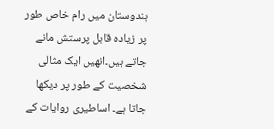ہندوستان میں رام خاص طور پر زیادہ قابل پرستش مانے جاتے ہیں۔انھیں ایک مثالی شخصیت کے طور پر دیکھا جاتا ہے۔ اساطیری روایات کے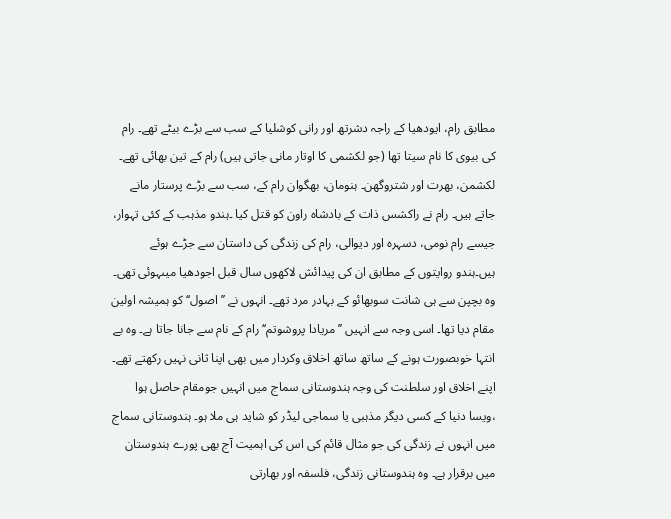مطابق رام، ایودھیا کے راجہ دشرتھ اور رانی کوشلیا کے سب سے بڑے بیٹے تھے۔ رام کی بیوی کا نام سیتا تھا (جو لکشمی کا اوتار مانی جاتی ہیں) رام کے تین بھائی تھے۔ لکشمن، بھرت اور شتروگھن۔ ہنومان، بھگوان رام کے، سب سے بڑے پرستار مانے جاتے ہیں۔ رام نے راکشس ذات کے بادشاہ راون کو قتل کیا ۔ہندو مذہب کے کئی تہوار، جیسے رام نومی، دسہرہ اور دیوالی، رام کی زندگی کی داستان سے جڑے ہوئے ہیں۔ہندو روایتوں کے مطابق ان کی پیدائش لاکھوں سال قبل اجودھیا میںہوئی تھی۔ وہ بچپن سے ہی شانت سوبھائو کے بہادر مرد تھے۔ انہوں نے ’’اصول‘‘ کو ہمیشہ اولین مقام دیا تھا۔ اسی وجہ سے انہیں ’’مریادا پروشوتم‘‘ رام کے نام سے جانا جاتا ہے۔ وہ بے انتہا خوبصورت ہونے کے ساتھ ساتھ اخلاق وکردار میں بھی اپنا ثانی نہیں رکھتے تھے۔ اپنے اخلاق اور سلطنت کی وجہ ہندوستانی سماج میں انہیں جومقام حاصل ہوا ،ویسا دنیا کے کسی دیگر مذہبی یا سماجی لیڈر کو شاید ہی ملا ہو۔ ہندوستانی سماج میں انہوں نے زندگی کی جو مثال قائم کی اس کی اہمیت آج بھی پورے ہندوستان میں برقرار ہے۔ وہ ہندوستانی زندگی، فلسفہ اور بھارتی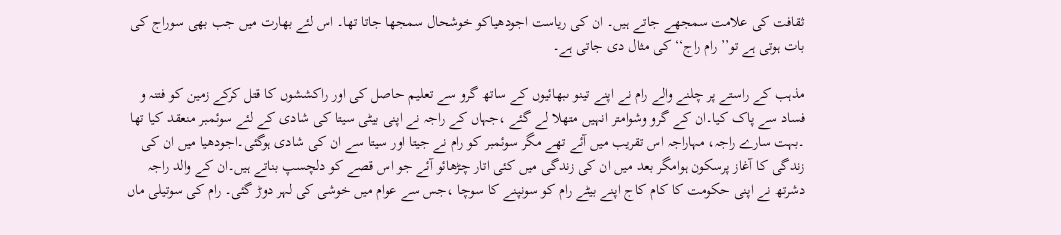ثقافت کی علامت سمجھے جاتے ہیں۔ ان کی ریاست اجودھیاکو خوشحال سمجھا جاتا تھا۔ اس لئے بھارت میں جب بھی سوراج کی بات ہوتی ہے تو’’ رام راج‘‘ کی مثال دی جاتی ہے۔

مذہب کے راستے پر چلنے والے رام نے اپنے تینو ںبھائیوں کے ساتھ گرو سے تعلیم حاصل کی اور راکششوں کا قتل کرکے زمین کو فتنہ و فساد سے پاک کیا۔ان کے گرو وشوامتر انہیں متھلا لے گئے ،جہاں کے راجہ نے اپنی بیٹی سیتا کی شادی کے لئے سوئمبر منعقد کیا تھا ۔بہت سارے راجہ، مہاراجہ اس تقریب میں آئے تھے مگر سوئمبر کو رام نے جیتا اور سیتا سے ان کی شادی ہوگئی۔اجودھیا میں ان کی زندگی کا آغاز پرسکون ہوامگر بعد میں ان کی زندگی میں کئی اتار چڑھائو آئے جو اس قصے کو دلچسپ بناتے ہیں۔ان کے والد راجہ دشرتھ نے اپنی حکومت کا کام کاج اپنے بیٹے رام کو سونپنے کا سوچا ،جس سے عوام میں خوشی کی لہر دوڑ گئی۔ رام کی سوتیلی ماں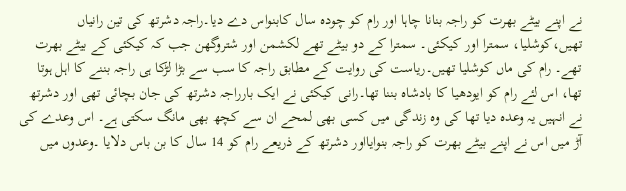نے اپنے بیٹے بھرت کو راجہ بنانا چاہا اور رام کو چودہ سال کابنواس دے دیا۔راجہ دشرتھ کی تین رانیاں تھیں،کوشلیا، سمترا اور کیکئی۔ سمترا کے دو بیٹے تھے لکشمن اور شتروگھن جب کہ کیکئی کے بیٹے بھرت تھے۔ رام کی ماں کوشلیا تھیں۔ریاست کی روایت کے مطابق راجہ کا سب سے بڑا لڑکا ہی راجہ بننے کا اہل ہوتا تھا، اس لئے رام کو ایودھیا کا بادشاہ بننا تھا۔رانی کیکئی نے ایک بارراجہ دشرتھ کی جان بچائی تھی اور دشرتھ نے انہیں یہ وعدہ دیا تھا کی وہ زندگی میں کسی بھی لمحے ان سے کچھ بھی مانگ سکتی ہے۔ اس وعدے کی آڑ میں اس نے اپنے بیٹے بھرت کو راجہ بنوایااور دشرتھ کے ذریعے رام کو 14 سال کا بن باس دلایا ۔وعدوں میں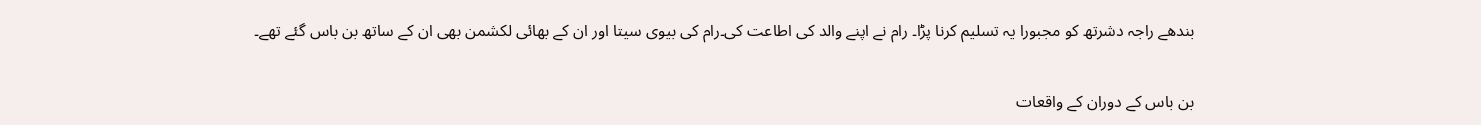بندھے راجہ دشرتھ کو مجبورا یہ تسلیم کرنا پڑا۔ رام نے اپنے والد کی اطاعت کی۔رام کی بیوی سیتا اور ان کے بھائی لکشمن بھی ان کے ساتھ بن باس گئے تھے۔

بن باس کے دوران کے واقعات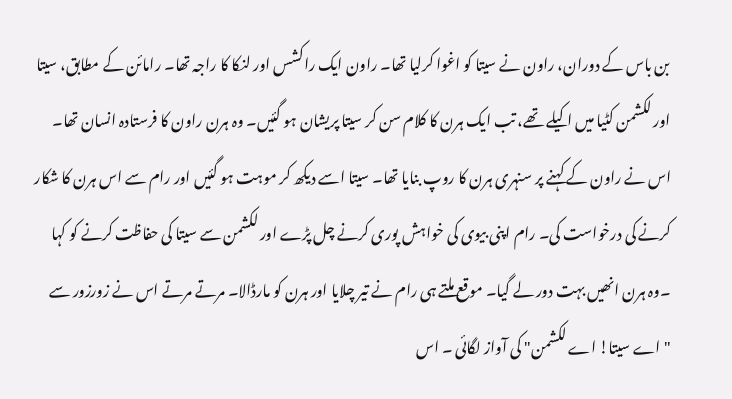بن باس کے دوران، راون نے سیتا کو اغوا کرلیا تھا۔ راون ایک راکشس اور لنکا کا راجہ تھا۔ رامائن کے مطابق، سیتا اور لکشمن کٹیا میں اکیلے تھے، تب ایک ہرن کا کلام سن کر سیتا پریشان ہو گئیں۔ وہ ہرن راون کا فرستادہ انسان تھا۔ اس نے راون کے کہنے پر سنہری ہرن کا روپ بنایا تھا۔ سیتا اسے دیکھ کر موہت ہو گئیں اور رام سے اس ہرن کا شکار کرنے کی درخواست کی۔ رام اپنی بیوی کی خواہش پوری کرنے چل پڑے اور لکشمن سے سیتا کی حفاظت کرنے کو کہا ۔وہ ہرن انھیں بہت دور لے گیا۔ موقع ملتے ہی رام نے تیر چلایا اور ہرن کو مارڈالا۔ مرتے مرتے اس نے زورزور سے "اے سیتا! اے لکشمن" کی آواز لگائی ۔ اس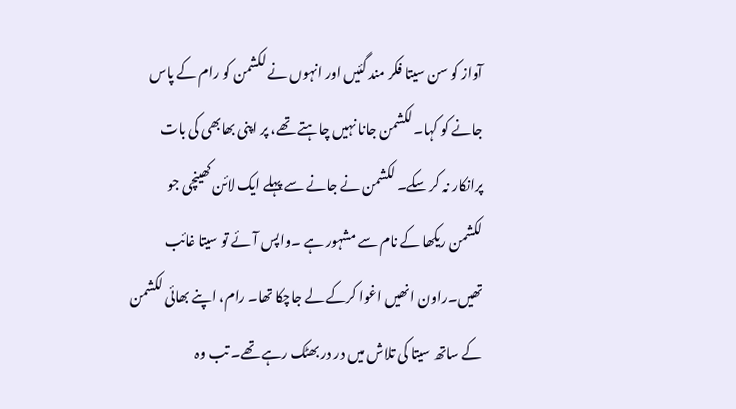آواز کو سن سیتا فکر مند گئیں اور انہوں نے لکشمن کو رام کے پاس جانے کو کہا۔ لکشمن جانا نہیں چاہتے تھے، پر اپنی بھابھی کی بات پرانکار نہ کر سکے۔ لکشمن نے جانے سے پہلے ایک لائن کھینچی جو لکشمن ریکھا کے نام سے مشہور ہے ۔واپس آئے تو سیتا غائب تھیں۔راون انھیں اغوا کرکے لے جاچکا تھا۔ رام، اپنے بھائی لکشمن کے ساتھ سیتا کی تلاش میں در در بھٹک رہے تھے۔ تب وہ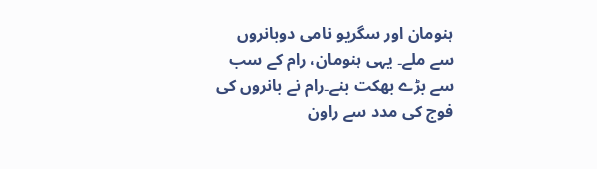ہنومان اور سگریو نامی دوبانروں سے ملے۔ یہی ہنومان، رام کے سب سے بڑے بھکت بنے۔رام نے بانروں کی فوج کی مدد سے راون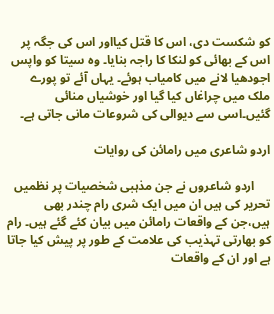کو شکست دی، اس کا قتل کیااور اس کی جگہ پر اس کے بھائی کو لنکا کا راجہ بنایا۔ وہ سیتا کو واپس اجودھیا لانے میں کامیاب ہوئے۔ یہاں آئے تو پورے ملک میں چراغاں کیا گیا اور خوشیاں منائی گئیں۔اسی سے دیوالی کی شروعات مانی جاتی ہے۔

اردو شاعری میں رامائن کی روایات

     اردو شاعروں نے جن مذہبی شخصیات پر نظمیں تحریر کی ہیں ان میں ایک شری رام چندر بھی ہیں،جن کے واقعات رامائن میں بیان کئے گئے ہیں۔ رام کو بھارتی تہذیب کی علامت کے طور پر پیش کیا جاتا ہے اور ان کے واقعات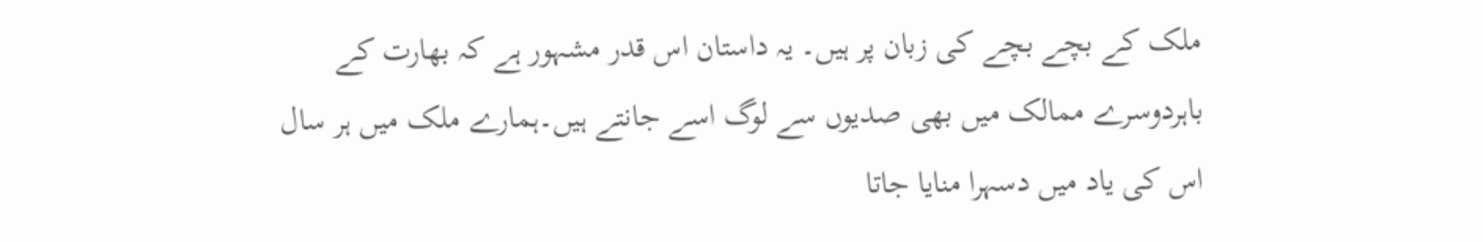ملک کے بچے بچے کی زبان پر ہیں۔ یہ داستان اس قدر مشہور ہے کہ بھارت کے باہردوسرے ممالک میں بھی صدیوں سے لوگ اسے جانتے ہیں۔ہمارے ملک میں ہر سال اس کی یاد میں دسہرا منایا جاتا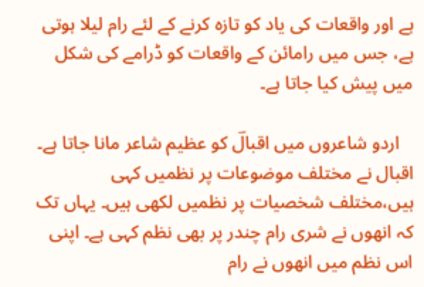ہے اور واقعات کی یاد کو تازہ کرنے کے لئے رام لیلا ہوتی ہے، جس میں رامائن کے واقعات کو ڈرامے کی شکل میں پیش کیا جاتا ہے۔

   اردو شاعروں میں اقبالؔ کو عظیم شاعر مانا جاتا ہے۔ اقبال نے مختلف موضوعات پر نظمیں کہی ہیں،مختلف شخصیات پر نظمیں لکھی ہیں۔ یہاں تک کہ انھوں نے شری رام چندر پر بھی نظم کہی ہے۔ اپنی اس نظم میں انھوں نے رام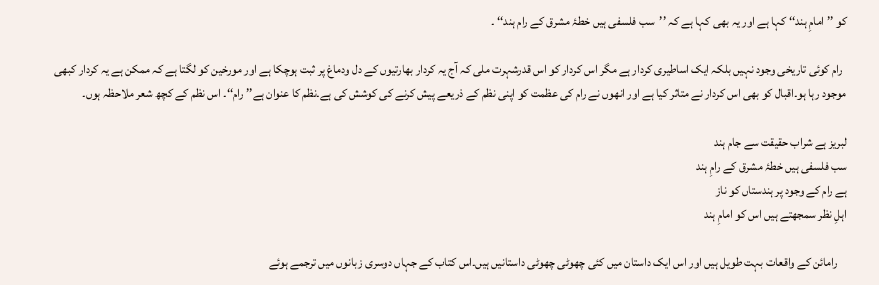کو ’’امامِ ہند‘‘ کہا ہے اور یہ بھی کہا ہے کہ ’’سب فلسفی ہیں خطۂ مشرق کے رام ہند‘‘ ۔

  رام کوئی تاریخی وجود نہیں بلکہ ایک اساطیری کردار ہے مگر اس کردار کو اس قدرشہرت ملی کہ آج یہ کردار بھارتیوں کے دل ودماغ پر ثبت ہوچکا ہے اور مورخین کو لگتا ہے کہ ممکن ہے یہ کردار کبھی موجود رہا ہو۔اقبال کو بھی اس کردار نے متاثر کیا ہے اور انھوں نے رام کی عظمت کو اپنی نظم کے ذریعے پیش کرنے کی کوشش کی ہے۔نظم کا عنوان ہے’’ رام‘‘۔ اس نظم کے کچھ شعر ملاحظہ ہوں۔

لبریز ہے شراب حقیقت سے جام ہند
سب فلسفی ہیں خطۂ مشرق کے رامِ ہند
ہے رام کے وجود پر ہندستاں کو ناز
اہلِ نظر سمجھتے ہیں اس کو امامِ ہند

    رامائن کے واقعات بہت طویل ہیں اور اس ایک داستان میں کئی چھوٹی چھوٹی داستانیں ہیں۔اس کتاب کے جہاں دوسری زبانوں میں ترجمے ہوئے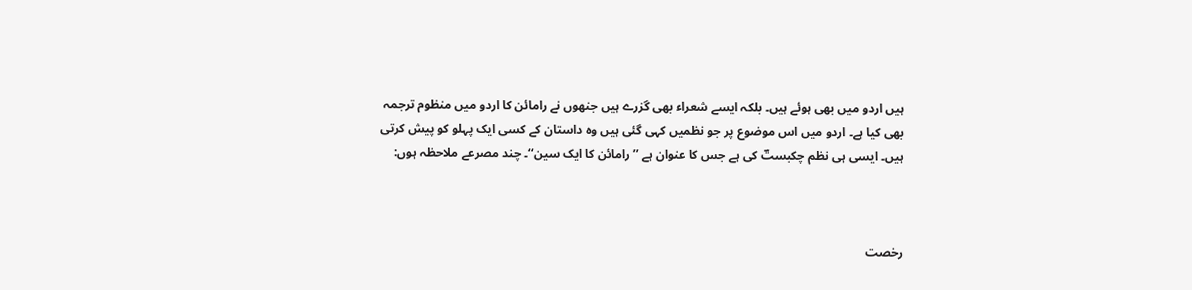ہیں اردو میں بھی ہوئے ہیں۔ بلکہ ایسے شعراء بھی گزرے ہیں جنھوں نے رامائن کا اردو میں منظوم ترجمہ بھی کیا ہے۔ اردو میں اس موضوع پر جو نظمیں کہی گئی ہیں وہ داستان کے کسی ایک پہلو کو پیش کرتی ہیں۔ ایسی ہی نظم چکبستؔ کی ہے جس کا عنوان ہے ’’رامائن کا ایک سین‘‘۔ چند مصرعے ملاحظہ ہوں:



رخصت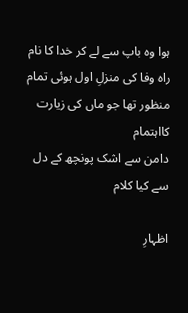ہوا وہ باپ سے لے کر خدا کا نام
راہ وفا کی منزلِ اول ہوئی تمام
منظور تھا جو ماں کی زیارت کااہتمام
دامن سے اشک پونچھ کے دل سے کیا کلام

اظہارِ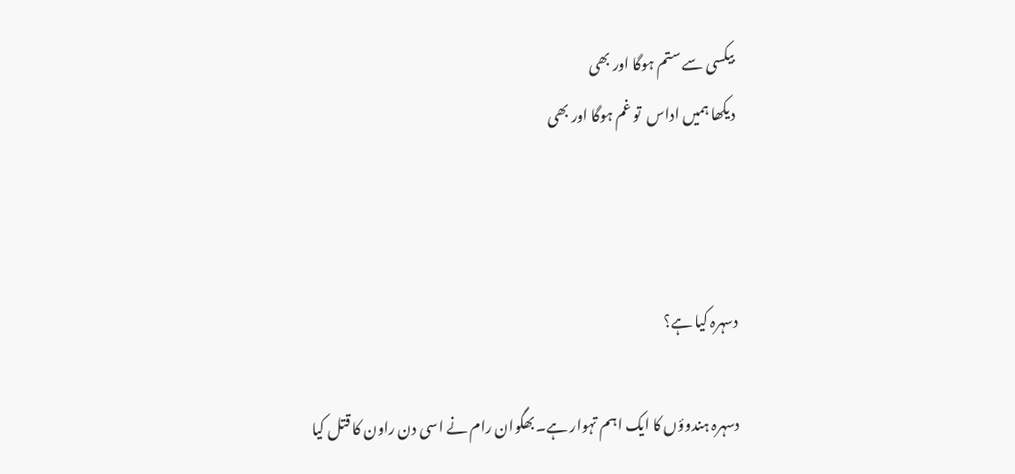بیکسی سے ستم ہوگا اور بھی
دیکھا ہمیں اداس  تو غم ہوگا اور بھی



دسہرہ کیا ہے؟

دسہرہ ہندوؤں کا ایک اہم تہوار ہے۔بھگوان رام نے اسی دن راون کا قتل کیا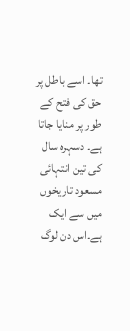تھا۔ اسے باطل پر حق کی فتح کے طور پر منایا جاتا ہے۔ دسہرہ سال کی تین انتہائی مسعود تاریخوں میں سے ایک ہے۔اس دن لوگ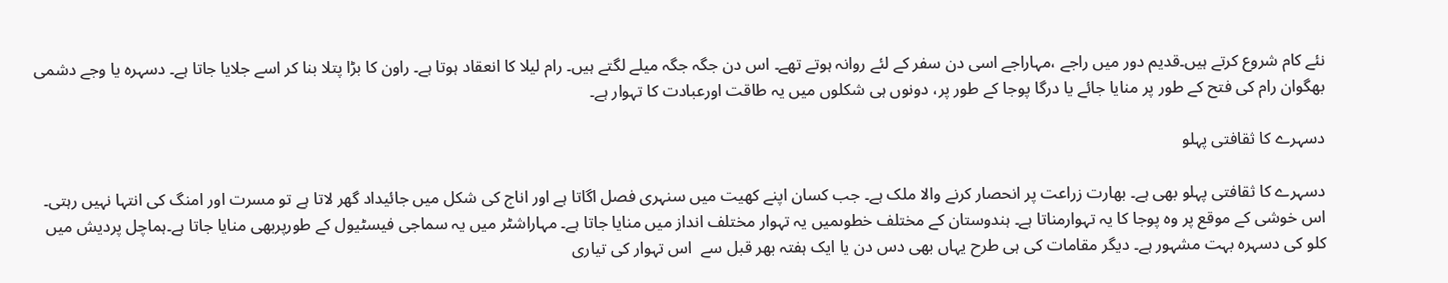نئے کام شروع کرتے ہیں۔قدیم دور میں راجے ،مہاراجے اسی دن سفر کے لئے روانہ ہوتے تھے۔ اس دن جگہ جگہ میلے لگتے ہیں۔ رام لیلا کا انعقاد ہوتا ہے۔ راون کا بڑا پتلا بنا کر اسے جلایا جاتا ہے۔ دسہرہ یا وجے دشمی بھگوان رام کی فتح کے طور پر منایا جائے یا درگا پوجا کے طور پر، دونوں ہی شکلوں میں یہ طاقت اورعبادت کا تہوار ہے۔

دسہرے کا ثقافتی پہلو

دسہرے کا ثقافتی پہلو بھی ہے۔ بھارت زراعت پر انحصار کرنے والا ملک ہے۔ جب کسان اپنے کھیت میں سنہری فصل اگاتا ہے اور اناج کی شکل میں جائیداد گھر لاتا ہے تو مسرت اور امنگ کی انتہا نہیں رہتی۔ اس خوشی کے موقع پر وہ پوجا کا یہ تہوارمناتا ہے۔ ہندوستان کے مختلف خطوںمیں یہ تہوار مختلف انداز میں منایا جاتا ہے۔ مہاراشٹر میں یہ سماجی فیسٹیول کے طورپربھی منایا جاتا ہے۔ہماچل پردیش میں کلو کی دسہرہ بہت مشہور ہے۔ دیگر مقامات کی ہی طرح یہاں بھی دس دن یا ایک ہفتہ بھر قبل سے  اس تہوار کی تیاری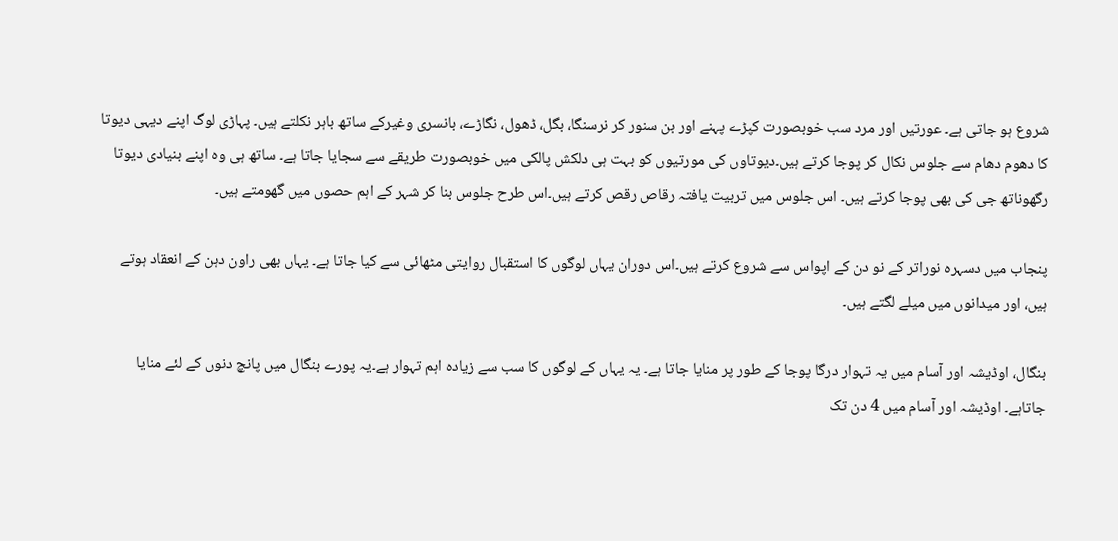شروع ہو جاتی ہے۔ عورتیں اور مرد سب خوبصورت کپڑے پہنے اور بن سنور کر نرسنگا، بگل، ڈھول، نگاڑے، بانسری وغیرکے ساتھ باہر نکلتے ہیں۔ پہاڑی لوگ اپنے دیہی دیوتا کا دھوم دھام سے جلوس نکال کر پوجا کرتے ہیں۔دیوتاوں کی مورتیوں کو بہت ہی دلکش پالکی میں خوبصورت طریقے سے سجایا جاتا ہے۔ ساتھ ہی وہ اپنے بنیادی دیوتا رگھوناتھ جی کی بھی پوجا کرتے ہیں۔ اس جلوس میں تربیت یافتہ رقاص رقص کرتے ہیں۔اس طرح جلوس بنا کر شہر کے اہم حصوں میں گھومتے ہیں۔

پنجاب میں دسہرہ نوراتر کے نو دن کے اپواس سے شروع کرتے ہیں۔اس دوران یہاں لوگوں کا استقبال روایتی مٹھائی سے کیا جاتا ہے۔ یہاں بھی راون دہن کے انعقاد ہوتے ہیں، اور میدانوں میں میلے لگتے ہیں۔

بنگال، اوڈیشہ اور آسام میں یہ تہوار درگا پوجا کے طور پر منایا جاتا ہے۔ یہ یہاں کے لوگوں کا سب سے زیادہ اہم تہوار ہے۔یہ پورے بنگال میں پانچ دنوں کے لئے منایا جاتاہے۔ اوڈیشہ اور آسام میں 4 دن تک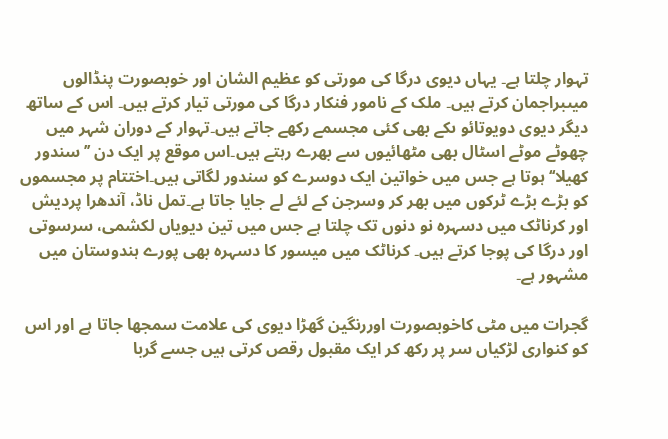تہوار چلتا ہے۔ یہاں دیوی درگا کی مورتی کو عظیم الشان اور خوبصورت پنڈالوں میںبراجمان کرتے ہیں۔ ملک کے نامور فنکار درگا کی مورتی تیار کرتے ہیں۔ اس کے ساتھ دیگر دیوی دویوتائو ںکے بھی کئی مجسمے رکھے جاتے ہیں۔تہوار کے دوران شہر میں چھوٹے موٹے اسٹال بھی مٹھائیوں سے بھرے رہتے ہیں۔اس موقع پر ایک دن ’’سندور کھیلا‘‘ ہوتا ہے جس میں خواتین ایک دوسرے کو سندور لگاتی ہیں۔اختتام پر مجسموں کو بڑے بڑے ٹرکوں میں بھر کر وسرجن کے لئے لے جایا جاتا ہے۔تمل ناڈ، آندھرا پردیش اور کرناٹک میں دسہرہ نو دنوں تک چلتا ہے جس میں تین دیویاں لکشمی، سرسوتی اور درگا کی پوجا کرتے ہیں۔ کرناٹک میں میسور کا دسہرہ بھی پورے ہندوستان میں مشہور ہے۔

گجرات میں مٹی کاخوبصورت اوررنگین گھڑا دیوی کی علامت سمجھا جاتا ہے اور اس کو کنواری لڑکیاں سر پر رکھ کر ایک مقبول رقص کرتی ہیں جسے گربا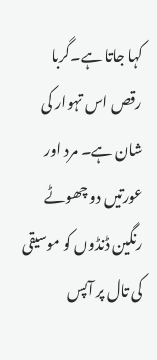کہا جاتا ہے۔گربا رقص اس تہوار کی شان ہے۔ مرد اور عورتیں دو چھوٹے رنگین ڈنڈوں کو موسیقی کی تال پر آپس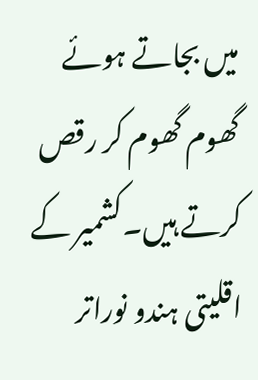میں بجاتے ہوئے گھوم گھوم کر رقص کرتے ہیں۔کشمیر کے اقلیتی ہندو نوراتر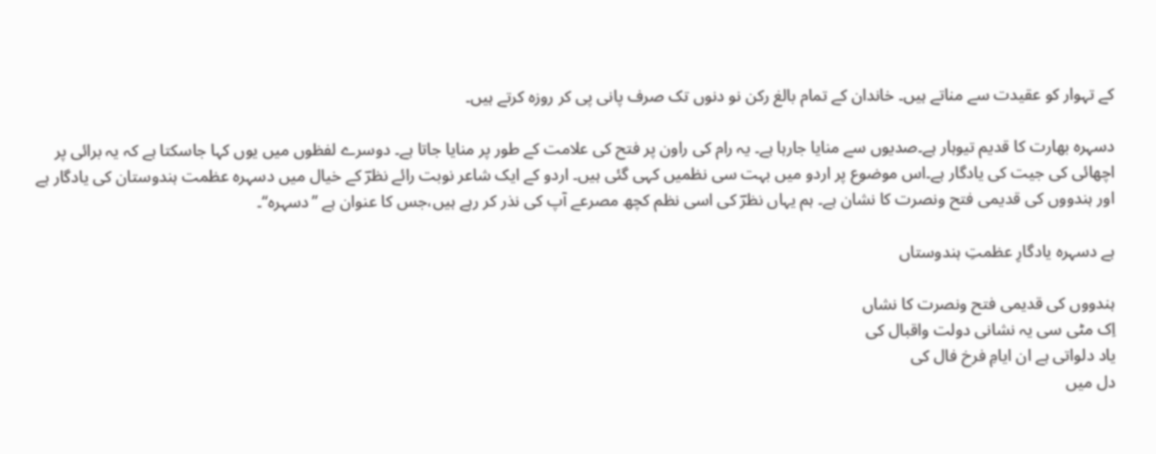کے تہوار کو عقیدت سے مناتے ہیں۔ خاندان کے تمام بالغ رکن نو دنوں تک صرف پانی پی کر روزہ کرتے ہیں۔

دسہرہ بھارت کا قدیم تیوہار ہے۔صدیوں سے منایا جارہا ہے۔ یہ رام کی راون پر فتح کی علامت کے طور پر منایا جاتا ہے۔ دوسرے لفظوں میں یوں کہا جاسکتا ہے کہ یہ برائی پر اچھائی کی جیت کی یادگار ہے۔اس موضوع پر اردو میں بہت سی نظمیں کہی گئی ہیں۔ اردو کے ایک شاعر نوبت رائے نظرؔ کے خیال میں دسہرہ عظمت ہندوستان کی یادگار ہے اور ہندووں کی قدیمی فتح ونصرت کا نشان ہے۔ ہم یہاں نظرؔ کی اسی نظم کچھ مصرعے آپ کی نذر کر رہے ہیں،جس کا عنوان ہے ’’دسہرہ‘‘۔

ہے دسہرہ یادگارِ عظمتِ ہندوستاں

ہندووں کی قدیمی فتح ونصرت کا نشاں
اِک مٹی سی یہ نشانی دولت واقبال کی
یاد دلواتی ہے ان ایامِ فرخ فال کی
دل میں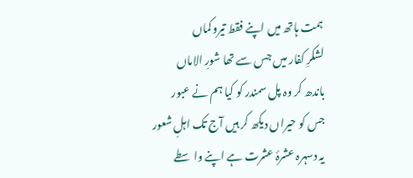ہمت ہاتھ میں اپنے فقط تیروکماں
لشکرِ کفار میں جس سے تھا شورِ الاماں
باندھ کر وہ پل سمندر کو کیا ہم نے عبور
جس کو حیراں دیکھ کر ہیں آج تک اہلِ شعور
یہ دسہرہ عشرۂ عشرت ہے اپنے واسطے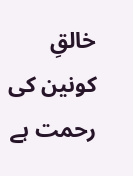خالقِ کونین کی رحمت ہے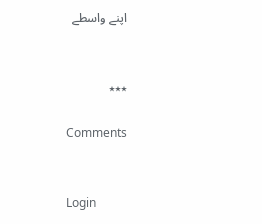اپنے واسطے


٭٭٭

Comments


Login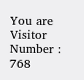You are Visitor Number : 768